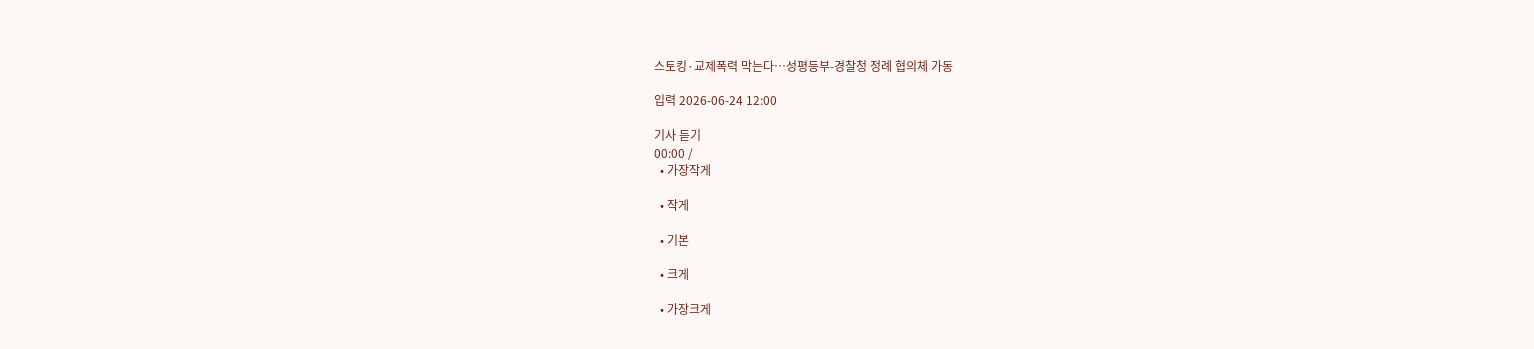스토킹·교제폭력 막는다…성평등부-경찰청 정례 협의체 가동

입력 2026-06-24 12:00

기사 듣기
00:00 /
  • 가장작게

  • 작게

  • 기본

  • 크게

  • 가장크게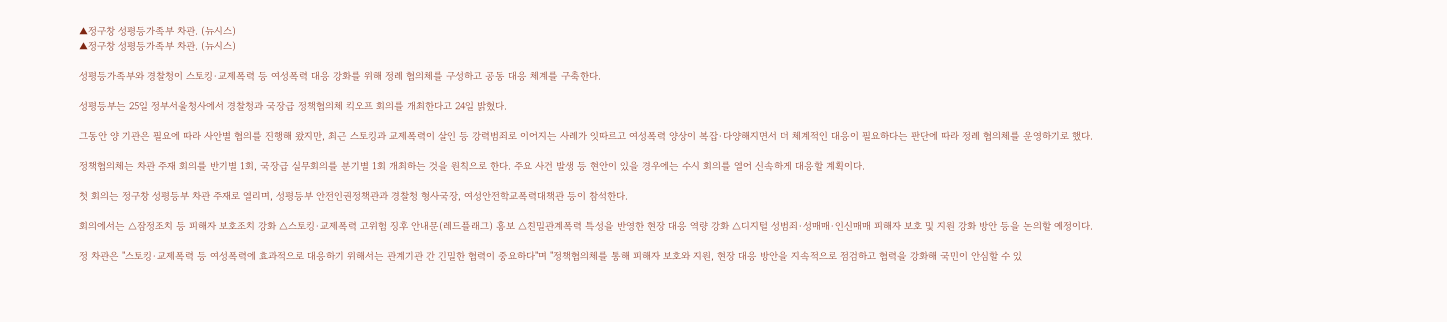▲정구창 성평등가족부 차관. (뉴시스)
▲정구창 성평등가족부 차관. (뉴시스)

성평등가족부와 경찰청이 스토킹·교제폭력 등 여성폭력 대응 강화를 위해 정례 협의체를 구성하고 공동 대응 체계를 구축한다.

성평등부는 25일 정부서울청사에서 경찰청과 국장급 정책협의체 킥오프 회의를 개최한다고 24일 밝혔다.

그동안 양 기관은 필요에 따라 사안별 협의를 진행해 왔지만, 최근 스토킹과 교제폭력이 살인 등 강력범죄로 이어지는 사례가 잇따르고 여성폭력 양상이 복잡·다양해지면서 더 체계적인 대응이 필요하다는 판단에 따라 정례 협의체를 운영하기로 했다.

정책협의체는 차관 주재 회의를 반기별 1회, 국장급 실무회의를 분기별 1회 개최하는 것을 원칙으로 한다. 주요 사건 발생 등 현안이 있을 경우에는 수시 회의를 열어 신속하게 대응할 계획이다.

첫 회의는 정구창 성평등부 차관 주재로 열리며, 성평등부 안전인권정책관과 경찰청 형사국장, 여성안전학교폭력대책관 등이 참석한다.

회의에서는 △잠정조치 등 피해자 보호조치 강화 △스토킹·교제폭력 고위험 징후 안내문(레드플래그) 홍보 △친밀관계폭력 특성을 반영한 현장 대응 역량 강화 △디지털 성범죄·성매매·인신매매 피해자 보호 및 지원 강화 방안 등을 논의할 예정이다.

정 차관은 "스토킹·교제폭력 등 여성폭력에 효과적으로 대응하기 위해서는 관계기관 간 긴밀한 협력이 중요하다"며 "정책협의체를 통해 피해자 보호와 지원, 현장 대응 방안을 지속적으로 점검하고 협력을 강화해 국민이 안심할 수 있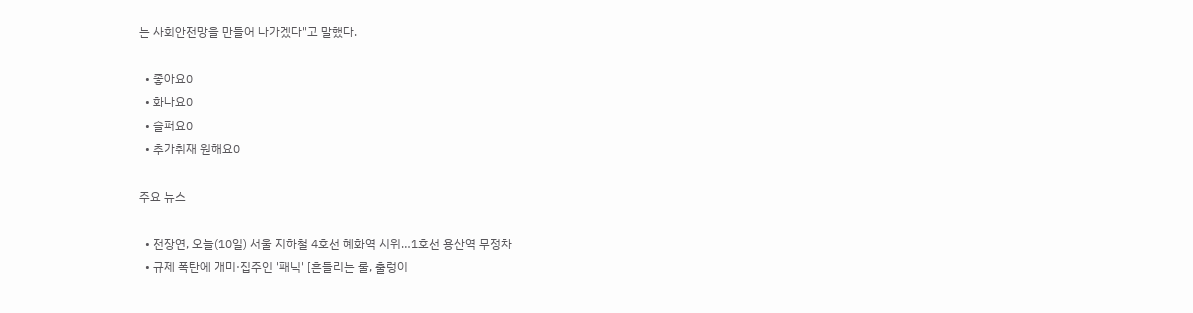는 사회안전망을 만들어 나가겠다"고 말했다.

  • 좋아요0
  • 화나요0
  • 슬퍼요0
  • 추가취재 원해요0

주요 뉴스

  • 전장연, 오늘(10일) 서울 지하철 4호선 혜화역 시위…1호선 용산역 무정차
  • 규제 폭탄에 개미·집주인 '패닉' [흔들리는 룰, 출렁이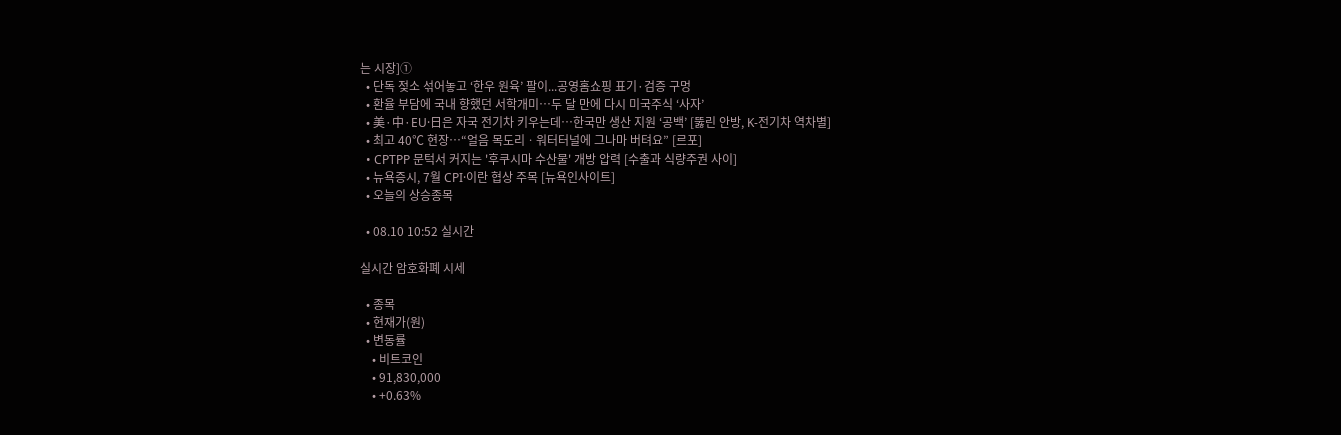는 시장]①
  • 단독 젖소 섞어놓고 ‘한우 원육’ 팔이...공영홈쇼핑 표기·검증 구멍
  • 환율 부담에 국내 향했던 서학개미…두 달 만에 다시 미국주식 ‘사자’
  • 美·中·EU·日은 자국 전기차 키우는데…한국만 생산 지원 ‘공백’ [뚫린 안방, K-전기차 역차별]
  • 최고 40℃ 현장⋯“얼음 목도리ㆍ워터터널에 그나마 버텨요” [르포]
  • CPTPP 문턱서 커지는 '후쿠시마 수산물' 개방 압력 [수출과 식량주권 사이]
  • 뉴욕증시, 7월 CPI·이란 협상 주목 [뉴욕인사이트]
  • 오늘의 상승종목

  • 08.10 10:52 실시간

실시간 암호화폐 시세

  • 종목
  • 현재가(원)
  • 변동률
    • 비트코인
    • 91,830,000
    • +0.63%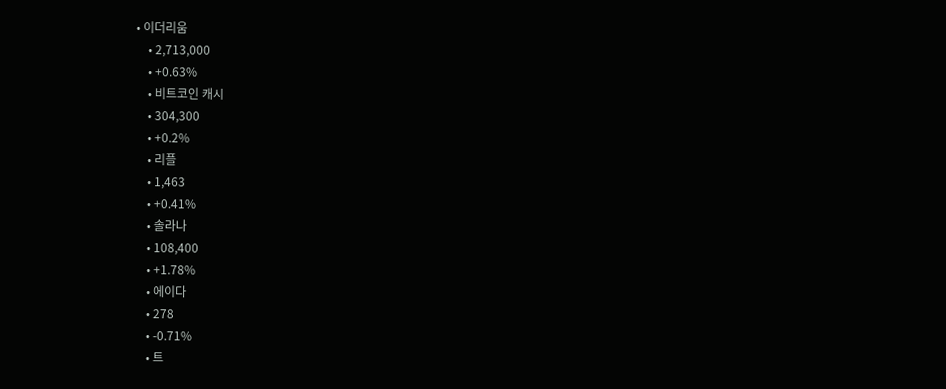• 이더리움
    • 2,713,000
    • +0.63%
    • 비트코인 캐시
    • 304,300
    • +0.2%
    • 리플
    • 1,463
    • +0.41%
    • 솔라나
    • 108,400
    • +1.78%
    • 에이다
    • 278
    • -0.71%
    • 트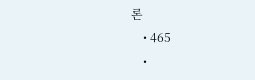론
    • 465
    •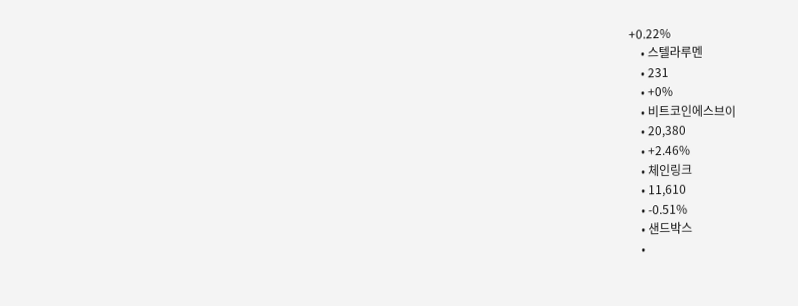+0.22%
    • 스텔라루멘
    • 231
    • +0%
    • 비트코인에스브이
    • 20,380
    • +2.46%
    • 체인링크
    • 11,610
    • -0.51%
    • 샌드박스
    •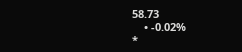58.73
    • -0.02%
*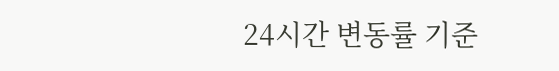24시간 변동률 기준